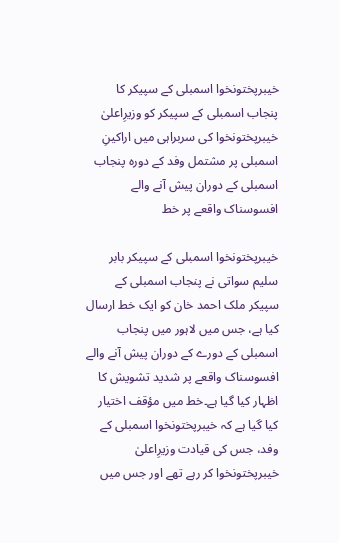خیبرپختونخوا اسمبلی کے سپیکر کا پنجاب اسمبلی کے سپیکر کو وزیرِاعلیٰ خیبرپختونخوا کی سربراہی میں اراکینِ اسمبلی پر مشتمل وفد کے دورہ پنجاب اسمبلی کے دوران پیش آنے والے افسوسناک واقعے پر خط

خیبرپختونخوا اسمبلی کے سپیکر بابر سلیم سواتی نے پنجاب اسمبلی کے سپیکر ملک احمد خان کو ایک خط ارسال کیا ہے، جس میں لاہور میں پنجاب اسمبلی کے دورے کے دوران پیش آنے والے افسوسناک واقعے پر شدید تشویش کا اظہار کیا گیا ہے۔خط میں مؤقف اختیار کیا گیا ہے کہ خیبرپختونخوا اسمبلی کے وفد، جس کی قیادت وزیرِاعلیٰ خیبرپختونخوا کر رہے تھے اور جس میں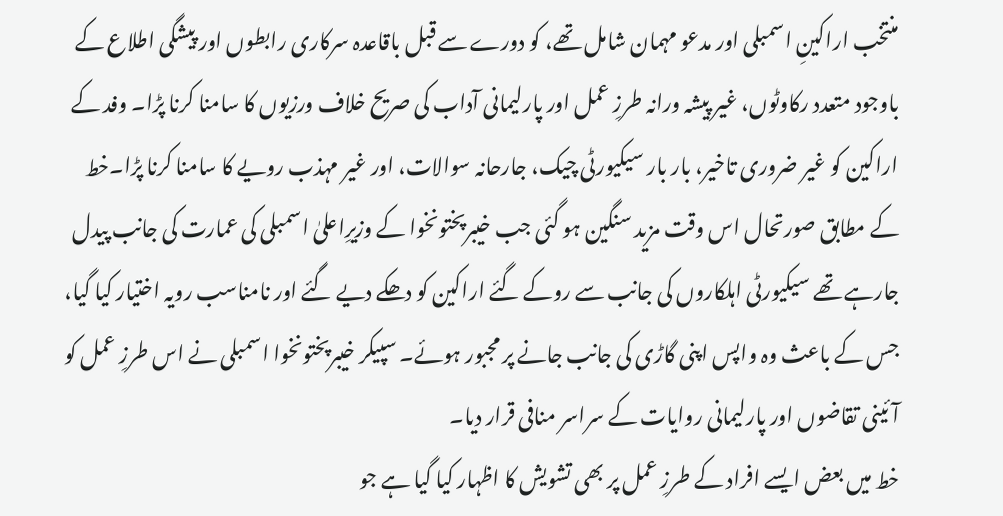منتخب اراکینِ اسمبلی اور مدعو مہمان شامل تھے، کو دورے سے قبل باقاعدہ سرکاری رابطوں اور پیشگی اطلاع کے باوجود متعدد رکاوٹوں، غیر پیشہ ورانہ طرزِ عمل اور پارلیمانی آداب کی صریح خلاف ورزیوں کا سامنا کرنا پڑا۔ وفد کے اراکین کو غیر ضروری تاخیر، بار بار سیکیورٹی چیک، جارحانہ سوالات، اور غیر مہذب رویے کا سامنا کرنا پڑا۔خط کے مطابق صورتحال اس وقت مزید سنگین ہو گئی جب خیبرپختونخوا کے وزیرِاعلیٰ اسمبلی کی عمارت کی جانب پیدل جارہے تھے سیکیورٹی اہلکاروں کی جانب سے روکے گئے اراکین کو دھکے دیے گئے اور نامناسب رویہ اختیار کیا گیا، جس کے باعث وہ واپس اپنی گاڑی کی جانب جانے پر مجبور ہوئے۔ سپیکر خیبرپختونخوا اسمبلی نے اس طرزِ عمل کو آئینی تقاضوں اور پارلیمانی روایات کے سراسر منافی قرار دیا۔
خط میں بعض ایسے افراد کے طرزِ عمل پر بھی تشویش کا اظہار کیا گیا ہے جو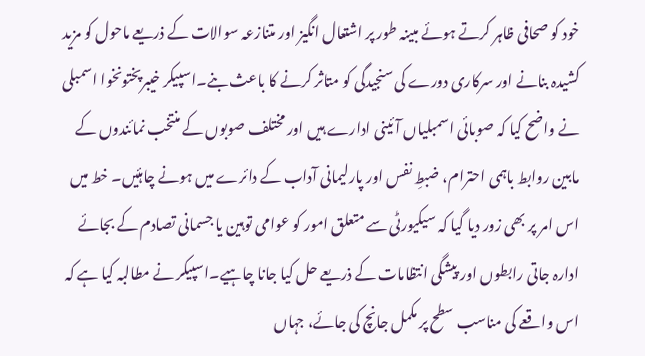خود کو صحافی ظاہر کرتے ہوئے مبینہ طور پر اشتعال انگیز اور متنازعہ سوالات کے ذریعے ماحول کو مزید کشیدہ بنانے اور سرکاری دورے کی سنجیدگی کو متاثر کرنے کا باعث بنے۔اسپیکر خیبرپختونخوا اسمبلی نے واضح کیا کہ صوبائی اسمبلیاں آئینی ادارے ہیں اور مختلف صوبوں کے منتخب نمائندوں کے مابین روابط باہمی احترام، ضبطِ نفس اور پارلیمانی آداب کے دائرے میں ہونے چاہئیں۔ خط میں اس امر پر بھی زور دیا گیا کہ سیکیورٹی سے متعلق امور کو عوامی توہین یا جسمانی تصادم کے بجائے ادارہ جاتی رابطوں اور پیشگی انتظامات کے ذریعے حل کیا جانا چاہیے۔اسپیکر نے مطالبہ کیا ہے کہ اس واقعے کی مناسب سطح پر مکمل جانچ کی جائے، جہاں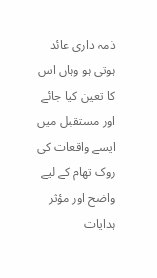ذمہ داری عائد ہوتی ہو وہاں اس کا تعین کیا جائے اور مستقبل میں ایسے واقعات کی روک تھام کے لیے واضح اور مؤثر ہدایات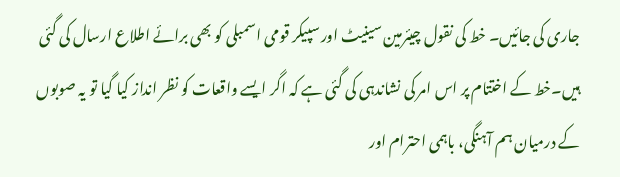جاری کی جائیں۔ خط کی نقول چیئرمین سینیٹ اور سپیکر قومی اسمبلی کو بھی برائے اطلاع ارسال کی گئی ہیں۔خط کے اختتام پر اس امر کی نشاندہی کی گئی ہے کہ اگر ایسے واقعات کو نظر انداز کیا گیا تو یہ صوبوں کے درمیان ہم آہنگی، باہمی احترام اور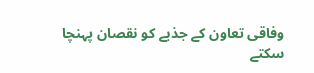وفاقی تعاون کے جذبے کو نقصان پہنچا سکتے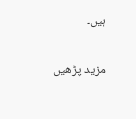ہیں۔

مزید پڑھیں